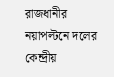রাজধানীর নয়াপল্টনে দলের কেন্দ্রীয়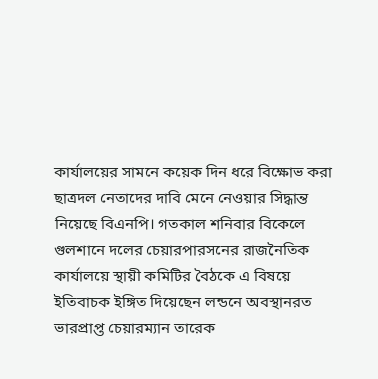কার্যালয়ের সামনে কয়েক দিন ধরে বিক্ষোভ করা ছাত্রদল নেতাদের দাবি মেনে নেওয়ার সিদ্ধান্ত নিয়েছে বিএনপি। গতকাল শনিবার বিকেলে গুলশানে দলের চেয়ারপারসনের রাজনৈতিক কার্যালয়ে স্থায়ী কমিটির বৈঠকে এ বিষয়ে ইতিবাচক ইঙ্গিত দিয়েছেন লন্ডনে অবস্থানরত ভারপ্রাপ্ত চেয়ারম্যান তারেক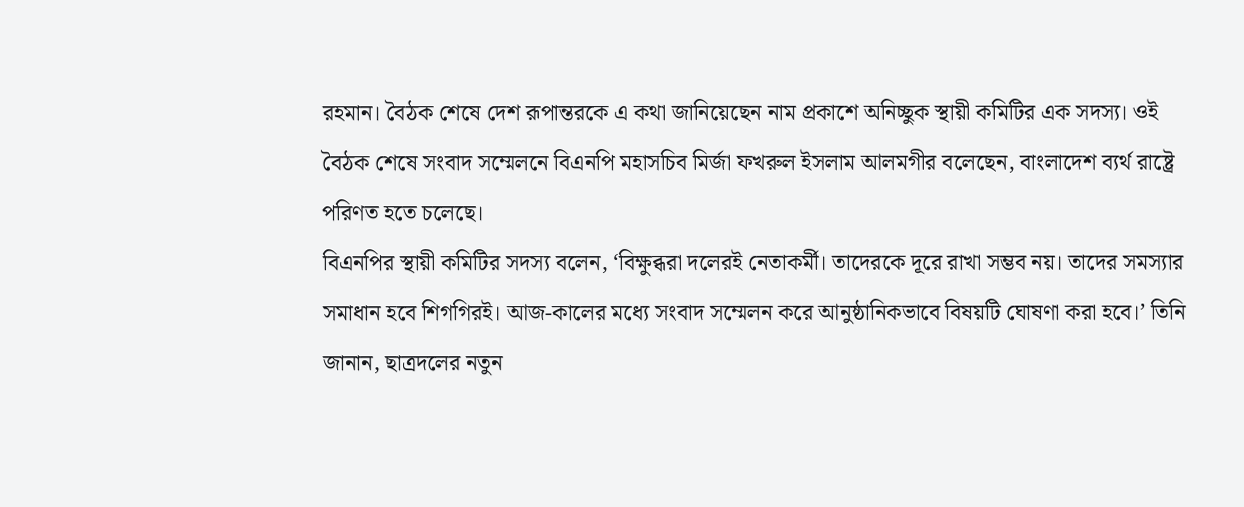রহমান। বৈঠক শেষে দেশ রূপান্তরকে এ কথা জানিয়েছেন নাম প্রকাশে অনিচ্ছুক স্থায়ী কমিটির এক সদস্য। ওই বৈঠক শেষে সংবাদ সম্মেলনে বিএনপি মহাসচিব মির্জা ফখরুল ইসলাম আলমগীর বলেছেন, বাংলাদেশ ব্যর্থ রাষ্ট্রে পরিণত হতে চলেছে।
বিএনপির স্থায়ী কমিটির সদস্য বলেন, ‘বিক্ষুব্ধরা দলেরই নেতাকর্মী। তাদেরকে দূরে রাখা সম্ভব নয়। তাদের সমস্যার সমাধান হবে শিগগিরই। আজ-কালের মধ্যে সংবাদ সম্মেলন করে আনুষ্ঠানিকভাবে বিষয়টি ঘোষণা করা হবে।’ তিনি জানান, ছাত্রদলের নতুন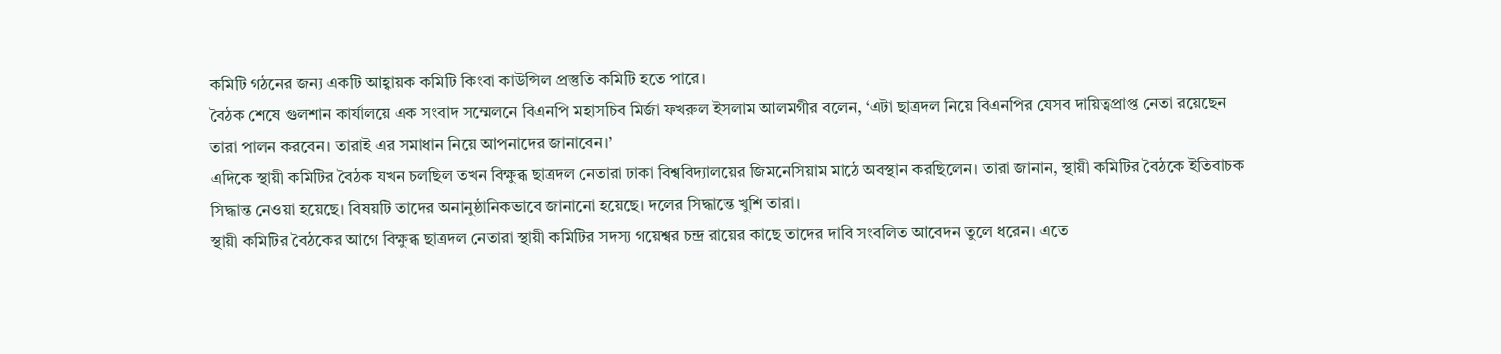কমিটি গঠনের জন্য একটি আহ্বায়ক কমিটি কিংবা কাউন্সিল প্রস্তুতি কমিটি হতে পারে।
বৈঠক শেষে গুলশান কার্যালয়ে এক সংবাদ সম্মেলনে বিএনপি মহাসচিব মির্জা ফখরুল ইসলাম আলমগীর বলেন, ‘এটা ছাত্রদল নিয়ে বিএনপির যেসব দায়িত্বপ্রাপ্ত নেতা রয়েছেন তারা পালন করবেন। তারাই এর সমাধান নিয়ে আপনাদের জানাবেন।’
এদিকে স্থায়ী কমিটির বৈঠক যখন চলছিল তখন বিক্ষুব্ধ ছাত্রদল নেতারা ঢাকা বিশ্ববিদ্যালয়ের জিমনেসিয়াম মাঠে অবস্থান করছিলেন। তারা জানান, স্থায়ী কমিটির বৈঠকে ইতিবাচক সিদ্ধান্ত নেওয়া হয়েছে। বিষয়টি তাদের অনানুষ্ঠানিকভাবে জানানো হয়েছে। দলের সিদ্ধান্তে খুশি তারা।
স্থায়ী কমিটির বৈঠকের আগে বিক্ষুব্ধ ছাত্রদল নেতারা স্থায়ী কমিটির সদস্য গয়েশ্বর চন্দ্র রায়ের কাছে তাদের দাবি সংবলিত আবেদন তুলে ধরেন। এতে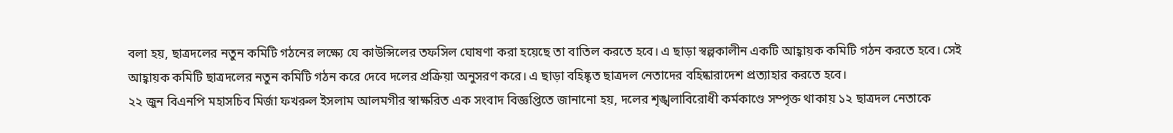বলা হয়, ছাত্রদলের নতুন কমিটি গঠনের লক্ষ্যে যে কাউন্সিলের তফসিল ঘোষণা করা হয়েছে তা বাতিল করতে হবে। এ ছাড়া স্বল্পকালীন একটি আহ্বায়ক কমিটি গঠন করতে হবে। সেই আহ্বায়ক কমিটি ছাত্রদলের নতুন কমিটি গঠন করে দেবে দলের প্রক্রিয়া অনুসরণ করে। এ ছাড়া বহিষ্কৃত ছাত্রদল নেতাদের বহিষ্কারাদেশ প্রত্যাহার করতে হবে।
২২ জুন বিএনপি মহাসচিব মির্জা ফখরুল ইসলাম আলমগীর স্বাক্ষরিত এক সংবাদ বিজ্ঞপ্তিতে জানানো হয়, দলের শৃঙ্খলাবিরোধী কর্মকাণ্ডে সম্পৃক্ত থাকায় ১২ ছাত্রদল নেতাকে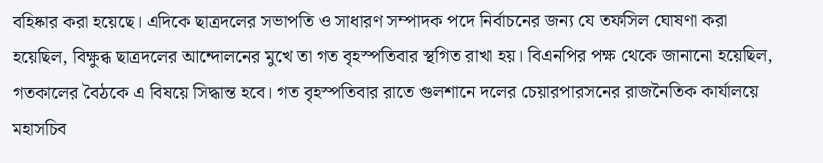বহিষ্কার করা হয়েছে। এদিকে ছাত্রদলের সভাপতি ও সাধারণ সম্পাদক পদে নির্বাচনের জন্য যে তফসিল ঘোষণা করা হয়েছিল, বিক্ষুব্ধ ছাত্রদলের আন্দোলনের মুখে তা গত বৃহস্পতিবার স্থগিত রাখা হয়। বিএনপির পক্ষ থেকে জানানো হয়েছিল, গতকালের বৈঠকে এ বিষয়ে সিদ্ধান্ত হবে। গত বৃহস্পতিবার রাতে গুলশানে দলের চেয়ারপারসনের রাজনৈতিক কার্যালয়ে মহাসচিব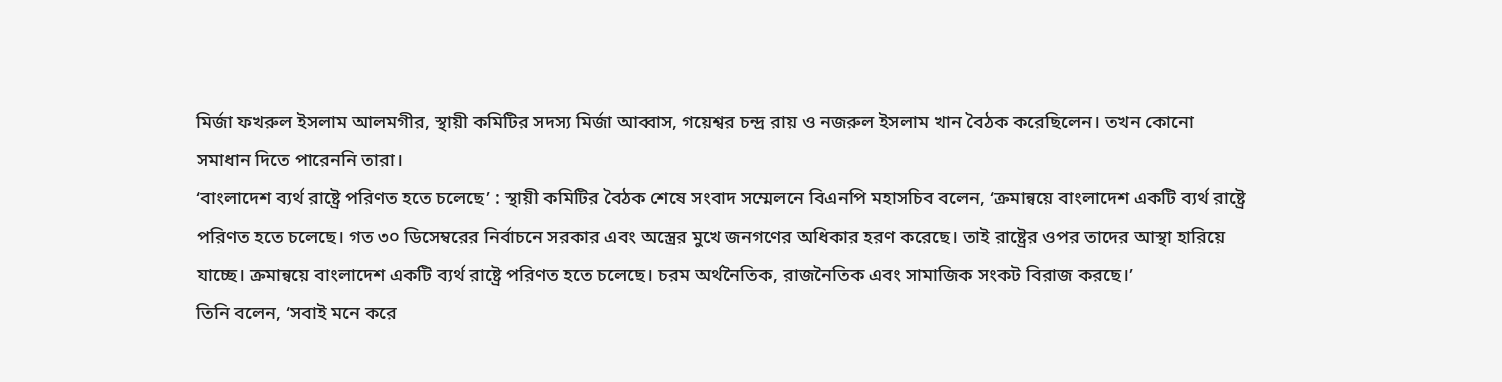মির্জা ফখরুল ইসলাম আলমগীর, স্থায়ী কমিটির সদস্য মির্জা আব্বাস, গয়েশ্বর চন্দ্র রায় ও নজরুল ইসলাম খান বৈঠক করেছিলেন। তখন কোনো সমাধান দিতে পারেননি তারা।
‘বাংলাদেশ ব্যর্থ রাষ্ট্রে পরিণত হতে চলেছে’ : স্থায়ী কমিটির বৈঠক শেষে সংবাদ সম্মেলনে বিএনপি মহাসচিব বলেন, ‘ক্রমান্বয়ে বাংলাদেশ একটি ব্যর্থ রাষ্ট্রে পরিণত হতে চলেছে। গত ৩০ ডিসেম্বরের নির্বাচনে সরকার এবং অস্ত্রের মুখে জনগণের অধিকার হরণ করেছে। তাই রাষ্ট্রের ওপর তাদের আস্থা হারিয়ে যাচ্ছে। ক্রমান্বয়ে বাংলাদেশ একটি ব্যর্থ রাষ্ট্রে পরিণত হতে চলেছে। চরম অর্থনৈতিক, রাজনৈতিক এবং সামাজিক সংকট বিরাজ করছে।’
তিনি বলেন, ‘সবাই মনে করে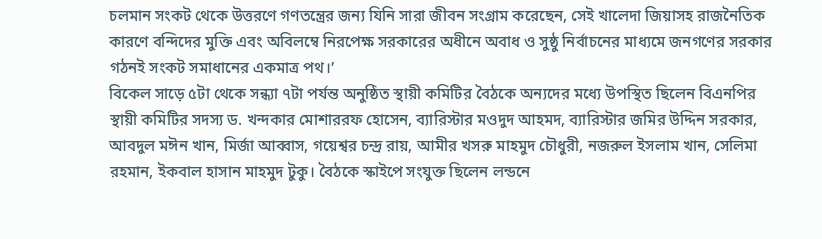চলমান সংকট থেকে উত্তরণে গণতন্ত্রের জন্য যিনি সারা জীবন সংগ্রাম করেছেন, সেই খালেদা জিয়াসহ রাজনৈতিক কারণে বন্দিদের মুক্তি এবং অবিলম্বে নিরপেক্ষ সরকারের অধীনে অবাধ ও সুষ্ঠু নির্বাচনের মাধ্যমে জনগণের সরকার গঠনই সংকট সমাধানের একমাত্র পথ।’
বিকেল সাড়ে ৫টা থেকে সন্ধ্যা ৭টা পর্যন্ত অনুষ্ঠিত স্থায়ী কমিটির বৈঠকে অন্যদের মধ্যে উপস্থিত ছিলেন বিএনপির স্থায়ী কমিটির সদস্য ড. খন্দকার মোশাররফ হোসেন, ব্যারিস্টার মওদুদ আহমদ, ব্যারিস্টার জমির উদ্দিন সরকার, আবদুল মঈন খান, মির্জা আব্বাস, গয়েশ্বর চন্দ্র রায়, আমীর খসরু মাহমুদ চৌধুরী, নজরুল ইসলাম খান, সেলিমা রহমান, ইকবাল হাসান মাহমুদ টুকু। বৈঠকে স্কাইপে সংযুক্ত ছিলেন লন্ডনে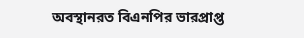অবস্থানরত বিএনপির ভারপ্রাপ্ত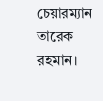চেয়ারম্যান তারেক রহমান।